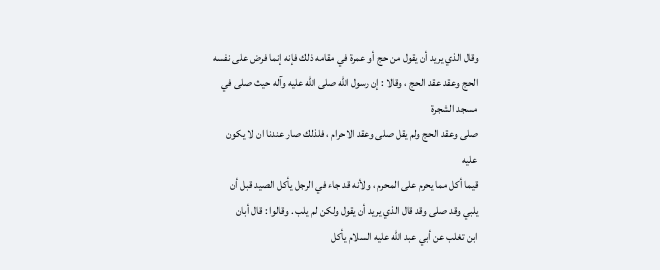وقال الذي يريد أن يقول من حج أو عمرة في مقامه ذلك فإنه إنما فرض على نفسه
الحج وعقد عقد الحج ، وقالا : إن رسول الله صلى الله عليه وآله حيث صلى في مسجد الشجرة
صلى وعقد الحج ولم يقل صلى وعقد الاحرام ، فلذلك صار عندنا ان لا يكون عليه
قيما أكل مما يحرم على المحرم ، ولأنه قد جاء في الرجل يأكل الصيد قبل أن
يلبي وقد صلى وقد قال الذي يريد أن يقول ولكن لم يلب . وقالوا : قال أبان
ابن تغلب عن أبي عبد الله عليه السلام يأكل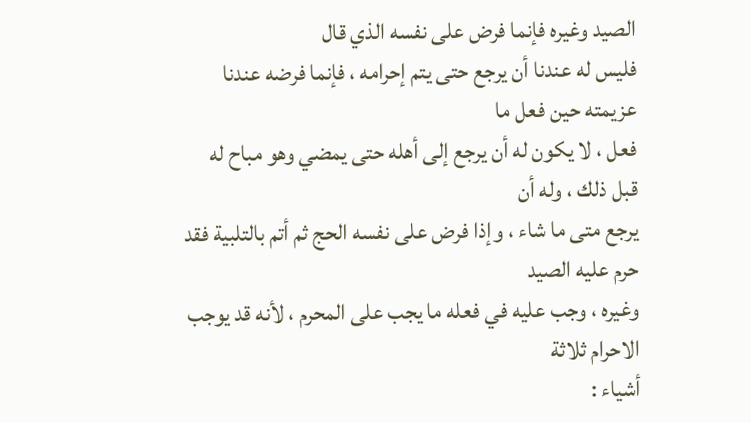الصيد وغيره فإنما فرض على نفسه الذي قال
فليس له عندنا أن يرجع حتى يتم إحرامه ، فإنما فرضه عندنا عزيمته حين فعل ما
فعل ، لا يكون له أن يرجع إلى أهله حتى يمضي وهو مباح له قبل ذلك ، وله أن
يرجع متى ما شاء ، وإذا فرض على نفسه الحج ثم أتم بالتلبية فقد حرم عليه الصيد
وغيره ، وجب عليه في فعله ما يجب على المحرم ، لأنه قد يوجب الاحرام ثلاثة
أشياء :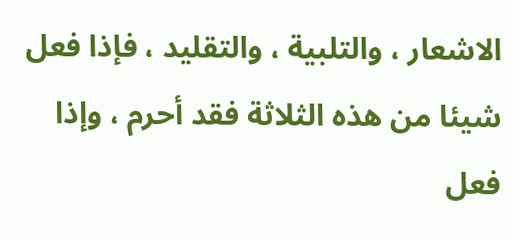الاشعار ، والتلبية ، والتقليد ، فإذا فعل شيئا من هذه الثلاثة فقد أحرم ، وإذا
فعل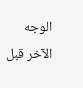الوجه الآخر قبل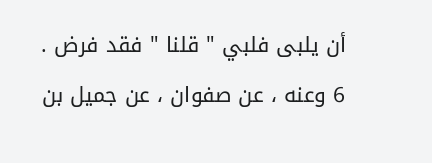أن يلبى فلبي " قلنا " فقد فرض .
6 وعنه ، عن صفوان ، عن جميل بن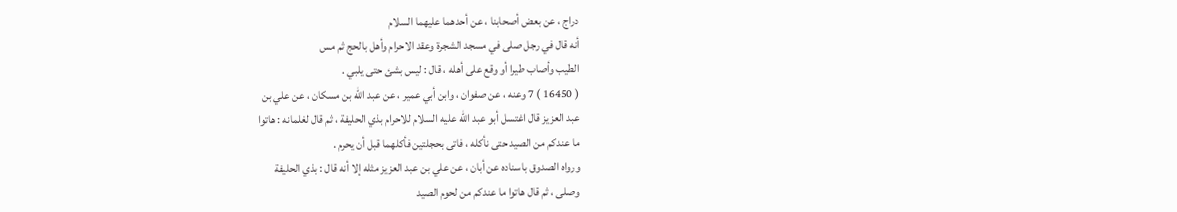دراج ، عن بعض أصحابنا ، عن أحدهما عليهما السلام
أنه قال في رجل صلى في مسجد الشجرة وعقد الاحرام وأهل بالحج ثم مس
الطيب وأصاب طيرا أو وقع على أهله ، قال : ليس بشئ حتى يلبي .
( 16450 ) 7 وعنه ، عن صفوان ، وابن أبي عمير ، عن عبد الله بن مسكان ، عن علي بن
عبد العزيز قال اغتسل أبو عبد الله عليه السلام للاحرام بذي الحليفة ، ثم قال لغلمانه : هاتوا
ما عندكم من الصيد حتى نأكله ، فاتى بحجلتين فأكلهما قبل أن يحرم .
ورواه الصدوق باسناده عن أبان ، عن علي بن عبد العزيز مثله إلا أنه قال : بذي الحليفة
وصلى ، ثم قال هاتوا ما عندكم من لحوم الصيد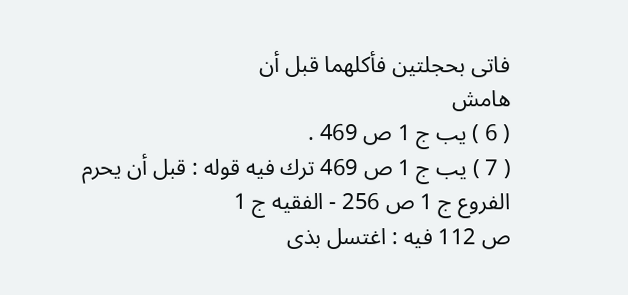فاتى بحجلتين فأكلهما قبل أن
هامش
( 6 ) يب ج 1 ص 469 .
( 7 ) يب ج 1 ص 469 ترك فيه قوله : قبل أن يحرم الفروع ج 1 ص 256 - الفقيه ج 1
ص 112 فيه : اغتسل بذى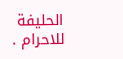الحليفة للاحرام .